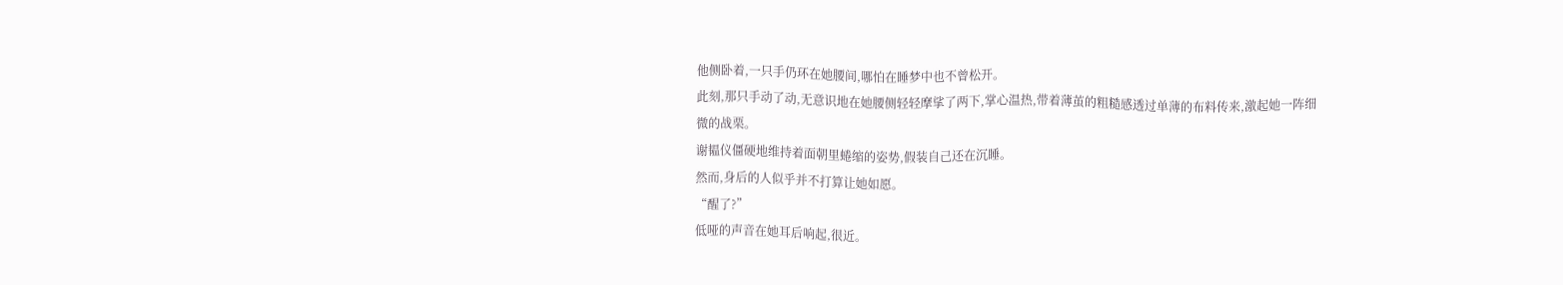他侧卧着,一只手仍环在她腰间,哪怕在睡梦中也不曾松开。
此刻,那只手动了动,无意识地在她腰侧轻轻摩挲了两下,掌心温热,带着薄茧的粗糙感透过单薄的布料传来,激起她一阵细微的战栗。
谢韫仪僵硬地维持着面朝里蜷缩的姿势,假装自己还在沉睡。
然而,身后的人似乎并不打算让她如愿。
“醒了?”
低哑的声音在她耳后响起,很近。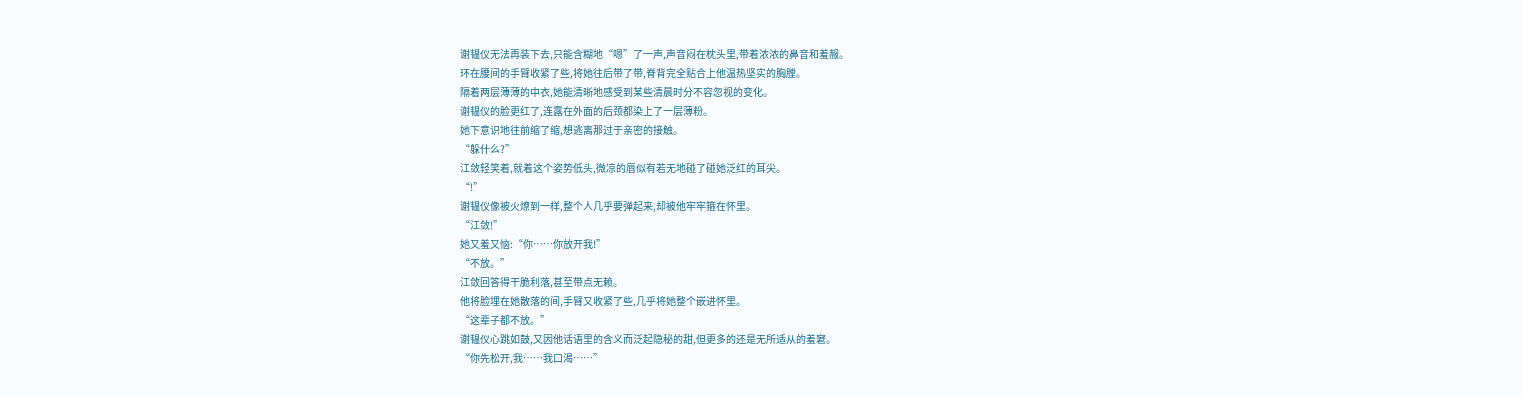谢韫仪无法再装下去,只能含糊地“嗯”了一声,声音闷在枕头里,带着浓浓的鼻音和羞赧。
环在腰间的手臂收紧了些,将她往后带了带,脊背完全贴合上他温热坚实的胸膛。
隔着两层薄薄的中衣,她能清晰地感受到某些清晨时分不容忽视的变化。
谢韫仪的脸更红了,连露在外面的后颈都染上了一层薄粉。
她下意识地往前缩了缩,想逃离那过于亲密的接触。
“躲什么?”
江敛轻笑着,就着这个姿势低头,微凉的唇似有若无地碰了碰她泛红的耳尖。
“!”
谢韫仪像被火燎到一样,整个人几乎要弹起来,却被他牢牢箍在怀里。
“江敛!”
她又羞又恼:“你……你放开我!”
“不放。”
江敛回答得干脆利落,甚至带点无赖。
他将脸埋在她散落的间,手臂又收紧了些,几乎将她整个嵌进怀里。
“这辈子都不放。”
谢韫仪心跳如鼓,又因他话语里的含义而泛起隐秘的甜,但更多的还是无所适从的羞窘。
“你先松开,我……我口渴……”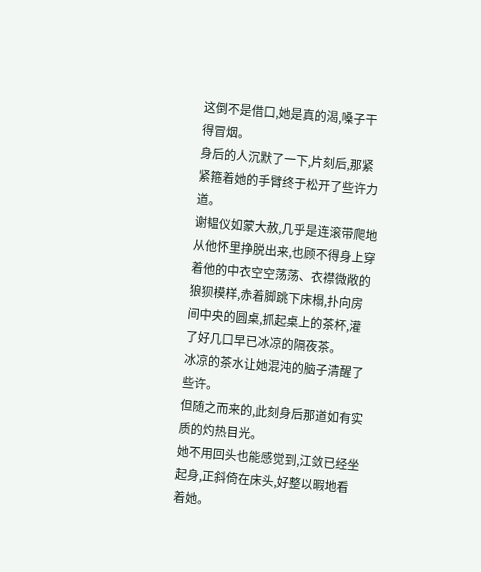这倒不是借口,她是真的渴,嗓子干得冒烟。
身后的人沉默了一下,片刻后,那紧紧箍着她的手臂终于松开了些许力道。
谢韫仪如蒙大赦,几乎是连滚带爬地从他怀里挣脱出来,也顾不得身上穿着他的中衣空空荡荡、衣襟微敞的狼狈模样,赤着脚跳下床榻,扑向房间中央的圆桌,抓起桌上的茶杯,灌了好几口早已冰凉的隔夜茶。
冰凉的茶水让她混沌的脑子清醒了些许。
但随之而来的,此刻身后那道如有实质的灼热目光。
她不用回头也能感觉到,江敛已经坐起身,正斜倚在床头,好整以暇地看着她。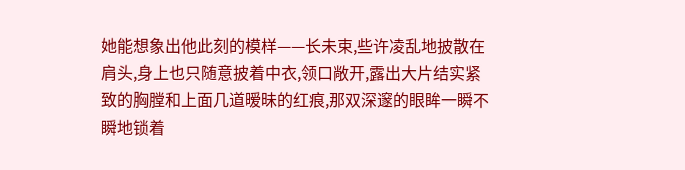她能想象出他此刻的模样——长未束,些许凌乱地披散在肩头,身上也只随意披着中衣,领口敞开,露出大片结实紧致的胸膛和上面几道暧昧的红痕,那双深邃的眼眸一瞬不瞬地锁着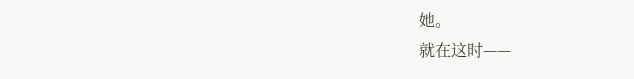她。
就在这时——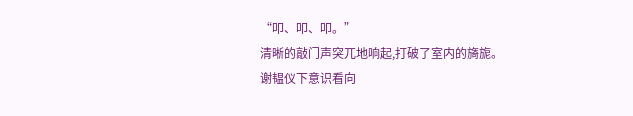“叩、叩、叩。”
清晰的敲门声突兀地响起,打破了室内的旖旎。
谢韫仪下意识看向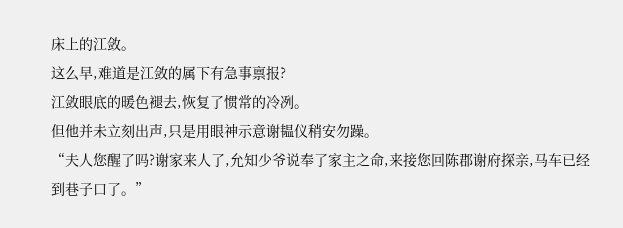床上的江敛。
这么早,难道是江敛的属下有急事禀报?
江敛眼底的暖色褪去,恢复了惯常的冷冽。
但他并未立刻出声,只是用眼神示意谢韫仪稍安勿躁。
“夫人您醒了吗?谢家来人了,允知少爷说奉了家主之命,来接您回陈郡谢府探亲,马车已经到巷子口了。”